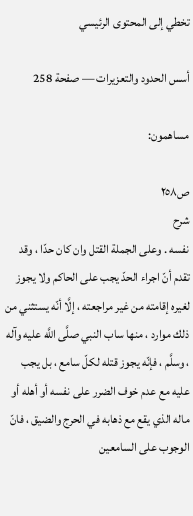تخطي إلى المحتوى الرئيسي

أسس الحدود والتعزيرات — صفحة 258

مساهمون:

ص٢٥٨
شرح
نفسه . وعلى الجملة القتل وان كان حدّا ، وقد تقدم أنّ اجراء الحدّ يجب على الحاكم ولا يجوز لغيره إقامته من غير مراجعته ، إلَّا أنّه يستثني من ذلك موارد ، منها ساب النبي صلَّى اللَّه عليه وآله ، وسلَّم ، فإنّه يجوز قتله لكلّ سامع ، بل يجب عليه مع عدم خوف الضرر على نفسه أو أهله أو ماله الذي يقع مع ذهابه في الحرج والضيق ، فانّ الوجوب على السامعين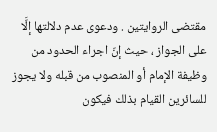مقتضى الروايتين . ودعوى عدم دلالتها إلَّا على الجواز ، حيث إنّ اجراء الحدود من وظيفة الإمام أو المنصوب من قبله ولا يجوز للسائرين القيام بذلك فيكون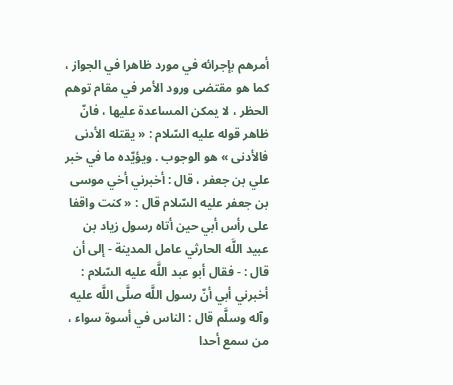أمرهم بإجرائه في مورد ظاهرا في الجواز ، كما هو مقتضى ورود الأمر في مقام توهم الحظر ، لا يمكن المساعدة عليها ، فانّ ظاهر قوله عليه السّلام : « يقتله الأدنى فالأدنى » هو الوجوب . ويؤيّده ما في خبر علي بن جعفر ، قال : أخبرني أخي موسى بن جعفر عليه السّلام قال : « كنت واقفا على رأس أبي حين أتاه رسول زياد بن عبيد اللَّه الحارثي عامل المدينة - إلى أن قال : - فقال أبو عبد اللَّه عليه السّلام : أخبرني أبي أنّ رسول اللَّه صلَّى اللَّه عليه وآله وسلَّم قال : الناس في أسوة سواء ، من سمع أحدا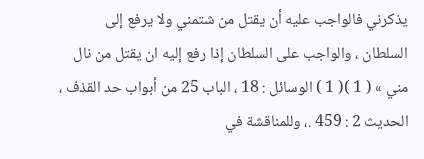يذكرني فالواجب عليه أن يقتل من شتمني ولا يرفع إلى السلطان ، والواجب على السلطان إذا رفع إليه ان يقتل من نال مني » ( 1 )( 1 ) الوسائل : 18 ، الباب 25 من أبواب حد القذف ، الحديث 2 : 459 .، وللمناقشة في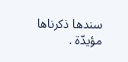سندها ذكرناها مؤيدّة .